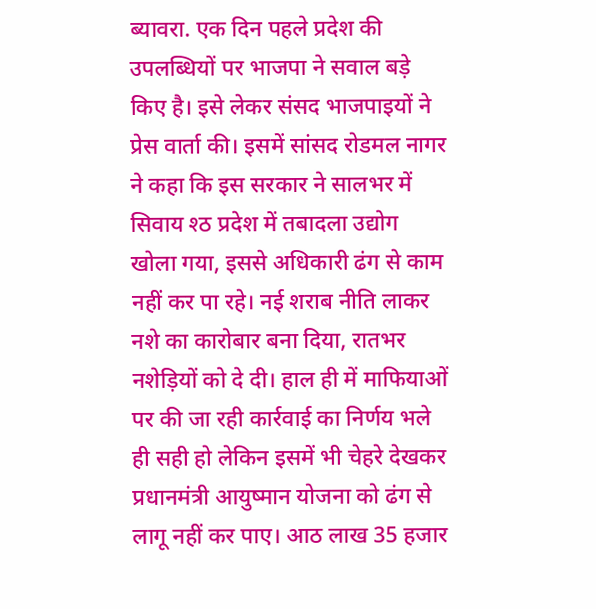ब्यावरा. एक दिन पहले प्रदेश की उपलब्धियों पर भाजपा ने सवाल बड़े किए है। इसे लेकर संसद भाजपाइयों ने प्रेस वार्ता की। इसमें सांसद रोडमल नागर ने कहा कि इस सरकार ने सालभर में सिवाय श्ठ प्रदेश में तबादला उद्योग खोला गया, इससे अधिकारी ढंग से काम नहीं कर पा रहे। नई शराब नीति लाकर नशे का कारोबार बना दिया, रातभर नशेड़ियों को दे दी। हाल ही में माफियाओं पर की जा रही कार्रवाई का निर्णय भले ही सही हो लेकिन इसमें भी चेहरे देखकर प्रधानमंत्री आयुष्मान योजना को ढंग से लागू नहीं कर पाए। आठ लाख 35 हजार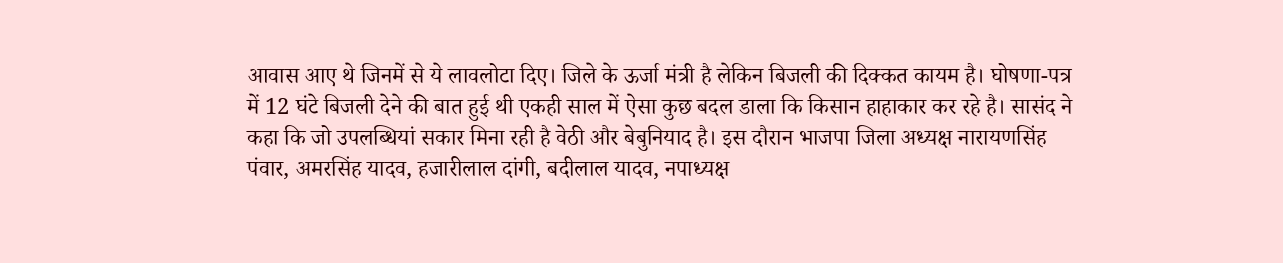आवास आए थे जिनमें से ये लावलोटा दिए। जिले के ऊर्जा मंत्री है लेकिन बिजली की दिक्कत कायम है। घोषणा-पत्र में 12 घंटे बिजली देने की बात हुई थी एकही साल में ऐसा कुछ बदल डाला कि किसान हाहाकार कर रहे है। सासंद ने कहा कि जो उपलब्धियां सकार मिना रही है वेठी और बेबुनियाद है। इस दौरान भाजपा जिला अध्यक्ष नारायणसिंह पंवार, अमरसिंह यादव, हजारीलाल दांगी, बदीलाल यादव, नपाध्यक्ष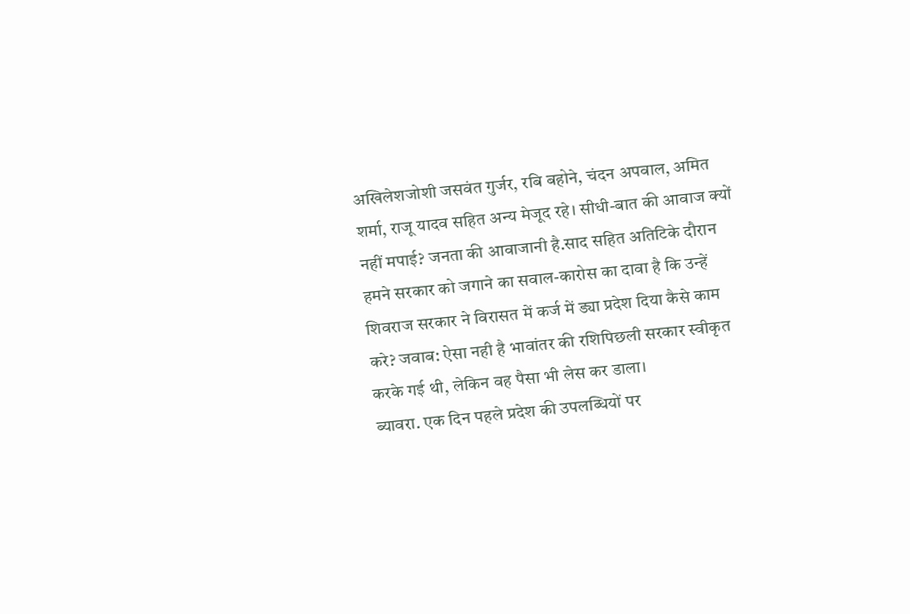अखिलेशजोशी जसवंत गुर्जर, रबि बहोने, चंदन अपवाल, अमित शर्मा, राजू यादव सहित अन्य मेजूद रहे। सीधी-बात की आवाज क्यों नहीं मपाई? जनता की आवाजानी है.साद सहित अतिटिके दौरान हमने सरकार को जगाने का सवाल-कारोस का दावा है कि उन्हें शिवराज सरकार ने विरासत में कर्ज में ड्या प्रदेश दिया कैसे काम करे? जवाब: ऐसा नही है भावांतर की रशिपिछली सरकार स्वीकृत करके गई थी, लेकिन वह पैसा भी लेस कर डाला।
ब्यावरा. एक दिन पहले प्रदेश की उपलब्धियों पर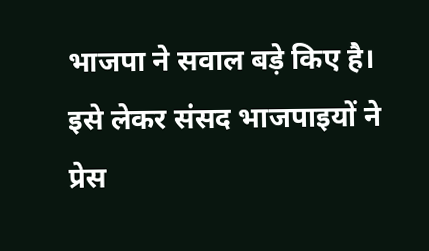भाजपा ने सवाल बड़े किए है। इसे लेकर संसद भाजपाइयों ने प्रेस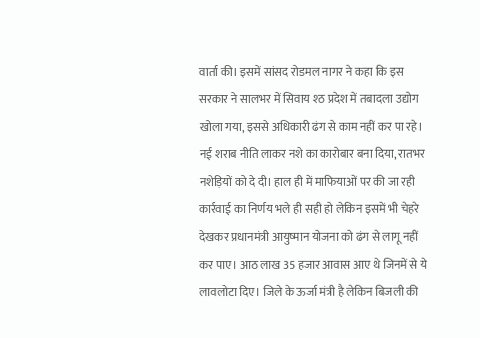वार्ता की। इसमें सांसद रोडमल नागर ने कहा कि इस सरकार ने सालभर में सिवाय श्ठ प्रदेश में तबादला उद्योग खोला गया, इससे अधिकारी ढंग से काम नहीं कर पा रहे। नई शराब नीति लाकर नशे का कारोबार बना दिया, रातभर नशेड़ियों को दे दी। हाल ही में माफियाओं पर की जा रही कार्रवाई का निर्णय भले ही सही हो लेकिन इसमें भी चेहरे देखकर प्रधानमंत्री आयुष्मान योजना को ढंग से लागू नहीं कर पाए। आठ लाख 35 हजार आवास आए थे जिनमें से ये लावलोटा दिए। जिले के ऊर्जा मंत्री है लेकिन बिजली की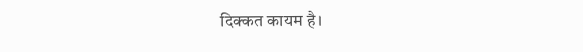दिक्कत कायम है।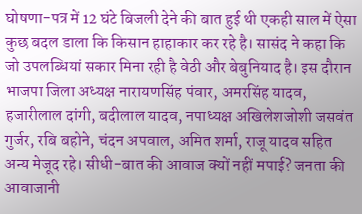घोषणा-पत्र में 12 घंटे बिजली देने की बात हुई थी एकही साल में ऐसा कुछ बदल डाला कि किसान हाहाकार कर रहे है। सासंद ने कहा कि जो उपलब्धियां सकार मिना रही है वेठी और बेबुनियाद है। इस दौरान भाजपा जिला अध्यक्ष नारायणसिंह पंवार, अमरसिंह यादव, हजारीलाल दांगी, बदीलाल यादव, नपाध्यक्ष अखिलेशजोशी जसवंत गुर्जर, रबि बहोने, चंदन अपवाल, अमित शर्मा, राजू यादव सहित अन्य मेजूद रहे। सीधी-बात की आवाज क्यों नहीं मपाई? जनता की आवाजानी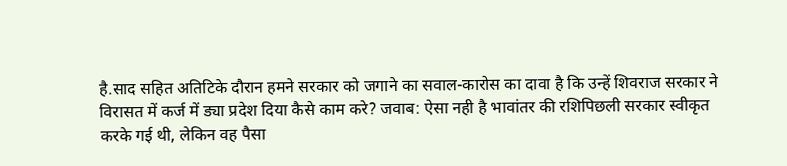है.साद सहित अतिटिके दौरान हमने सरकार को जगाने का सवाल-कारोस का दावा है कि उन्हें शिवराज सरकार ने विरासत में कर्ज में ड्या प्रदेश दिया कैसे काम करे? जवाब: ऐसा नही है भावांतर की रशिपिछली सरकार स्वीकृत करके गई थी, लेकिन वह पैसा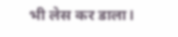भी लेस कर डाला।